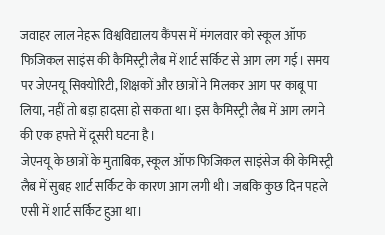जवाहर लाल नेहरू विश्वविद्यालय कैंपस में मंगलवार को स्कूल ऑफ फिजिकल साइंस की कैमिस्ट्री लैब में शार्ट सर्किट से आग लग गई। समय पर जेएनयू सिक्योरिटी, शिक्षकों और छात्रों ने मिलकर आग पर काबू पा लिया, नहीं तो बड़ा हादसा हो सकता था। इस कैमिस्ट्री लैब में आग लगने की एक हफ्ते में दूसरी घटना है।
जेएनयू के छात्रों के मुताबिक, स्कूल ऑफ फिजिकल साइंसेज की केमिस्ट्री लैब में सुबह शार्ट सर्किट के कारण आग लगी थी। जबकि कुछ दिन पहले एसी में शार्ट सर्किट हुआ था।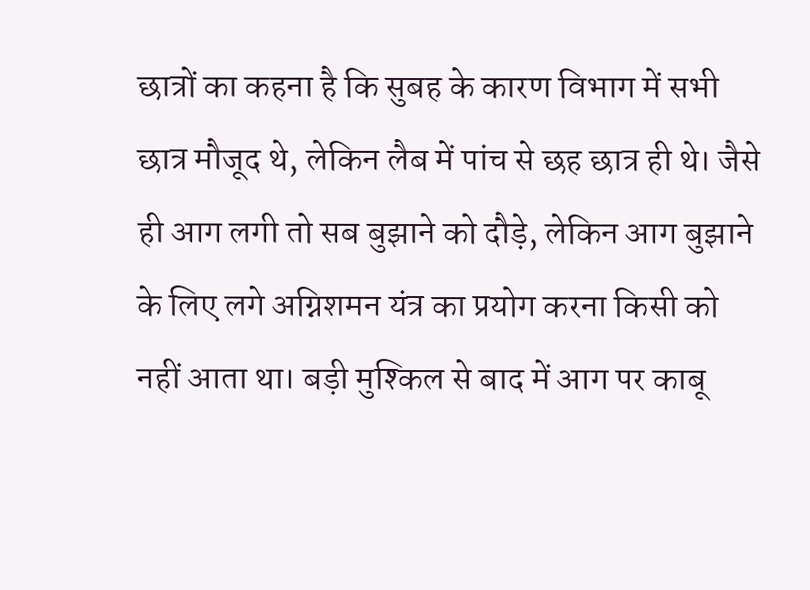छात्रों का कहना है कि सुबह के कारण विभाग में सभी छात्र मौजूद थे, लेकिन लैब में पांच से छह छात्र ही थे। जैसे ही आग लगी तो सब बुझाने को दौड़े, लेकिन आग बुझाने के लिए लगे अग्निशमन यंत्र का प्रयोग करना किसी को नहीं आता था। बड़ी मुश्किल से बाद में आग पर काबू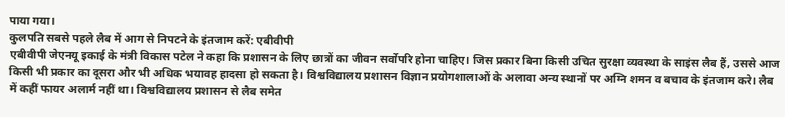पाया गया।
कुलपति सबसे पहले लैब में आग से निपटने के इंतजाम करें: एबीवीपी
एबीवीपी जेएनयू इकाई के मंत्री विकास पटेल ने कहा कि प्रशासन के लिए छात्रों का जीवन सर्वोपरि होना चाहिए। जिस प्रकार बिना किसी उचित सुरक्षा व्यवस्था के साइंस लैब हैं, उससे आज किसी भी प्रकार का दूसरा और भी अधिक भयावह हादसा हो सकता है। विश्वविद्यालय प्रशासन विज्ञान प्रयोगशालाओं के अलावा अन्य स्थानों पर अग्नि शमन व बचाव के इंतजाम करे। लैब में कहीं फायर अलार्म नहीं था। विश्वविद्यालय प्रशासन से लैब समेत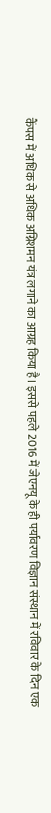कैंपस में अधिक से अधिक अग्निशमन यंत्र लगाने का आग्रह किया है। इससे पहले 2016 में जेएनयू के ही पर्यावरण विज्ञान संस्थान में रविवार के दिन एक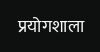प्रयोगशाला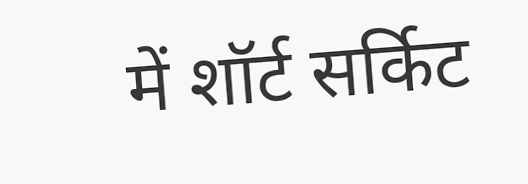में शॉर्ट सर्किट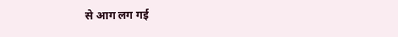से आग लग गई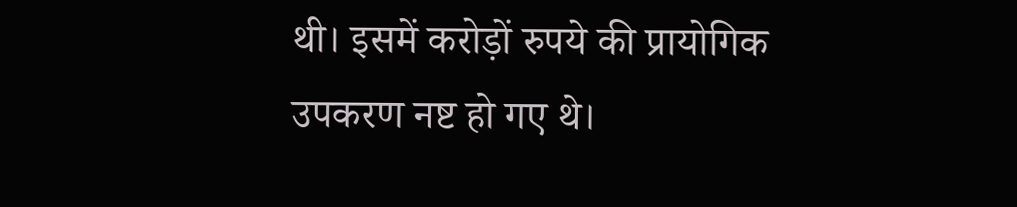थी। इसमें करोड़ों रुपये की प्रायोगिक उपकरण नष्ट हो गए थे।